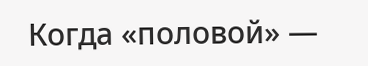Когда «половой» —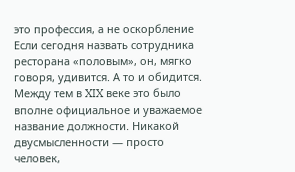это профессия, а не оскорбление
Если сегодня назвать сотрудника ресторана «половым», он, мягко говоря, удивится. А то и обидится. Между тем в XIX веке это было вполне официальное и уважаемое название должности. Никакой двусмысленности — просто человек,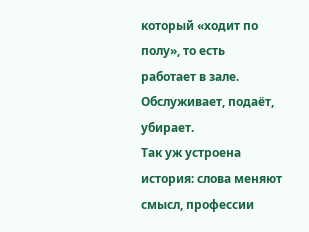который «ходит по полу», то есть работает в зале. Обслуживает, подаёт, убирает.
Так уж устроена история: слова меняют смысл, профессии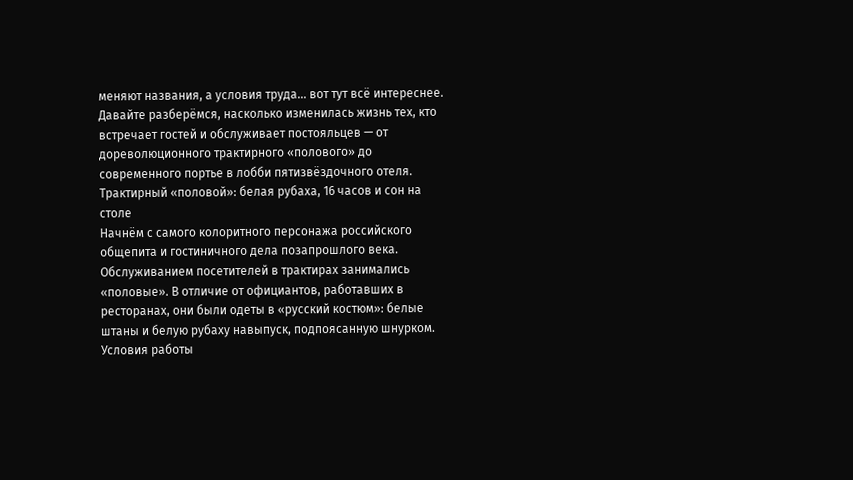меняют названия, а условия труда... вот тут всё интереснее. Давайте разберёмся, насколько изменилась жизнь тех, кто встречает гостей и обслуживает постояльцев — от дореволюционного трактирного «полового» до современного портье в лобби пятизвёздочного отеля.
Трактирный «половой»: белая рубаха, 16 часов и сон на столе
Начнём с самого колоритного персонажа российского общепита и гостиничного дела позапрошлого века.
Обслуживанием посетителей в трактирах занимались «половые». В отличие от официантов, работавших в ресторанах, они были одеты в «русский костюм»: белые штаны и белую рубаху навыпуск, подпоясанную шнурком. Условия работы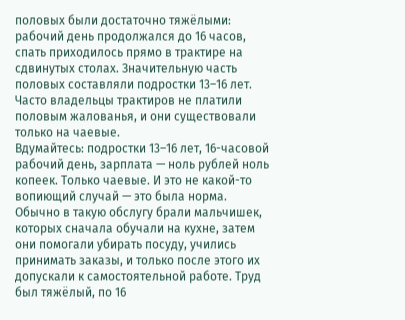половых были достаточно тяжёлыми: рабочий день продолжался до 16 часов, спать приходилось прямо в трактире на сдвинутых столах. Значительную часть половых составляли подростки 13–16 лет. Часто владельцы трактиров не платили половым жалованья, и они существовали только на чаевые.
Вдумайтесь: подростки 13–16 лет, 16-часовой рабочий день, зарплата — ноль рублей ноль копеек. Только чаевые. И это не какой-то вопиющий случай — это была норма.
Обычно в такую обслугу брали мальчишек, которых сначала обучали на кухне, затем они помогали убирать посуду, учились принимать заказы, и только после этого их допускали к самостоятельной работе. Труд был тяжёлый, по 16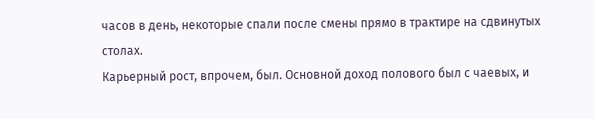часов в день, некоторые спали после смены прямо в трактире на сдвинутых столах.
Карьерный рост, впрочем, был. Основной доход полового был с чаевых, и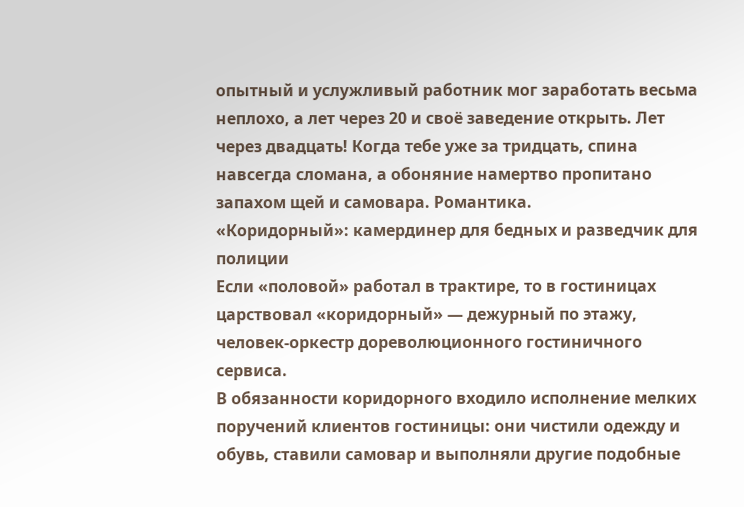опытный и услужливый работник мог заработать весьма неплохо, а лет через 20 и своё заведение открыть. Лет через двадцать! Когда тебе уже за тридцать, спина навсегда сломана, а обоняние намертво пропитано запахом щей и самовара. Романтика.
«Коридорный»: камердинер для бедных и разведчик для полиции
Если «половой» работал в трактире, то в гостиницах царствовал «коридорный» — дежурный по этажу, человек-оркестр дореволюционного гостиничного сервиса.
В обязанности коридорного входило исполнение мелких поручений клиентов гостиницы: они чистили одежду и обувь, ставили самовар и выполняли другие подобные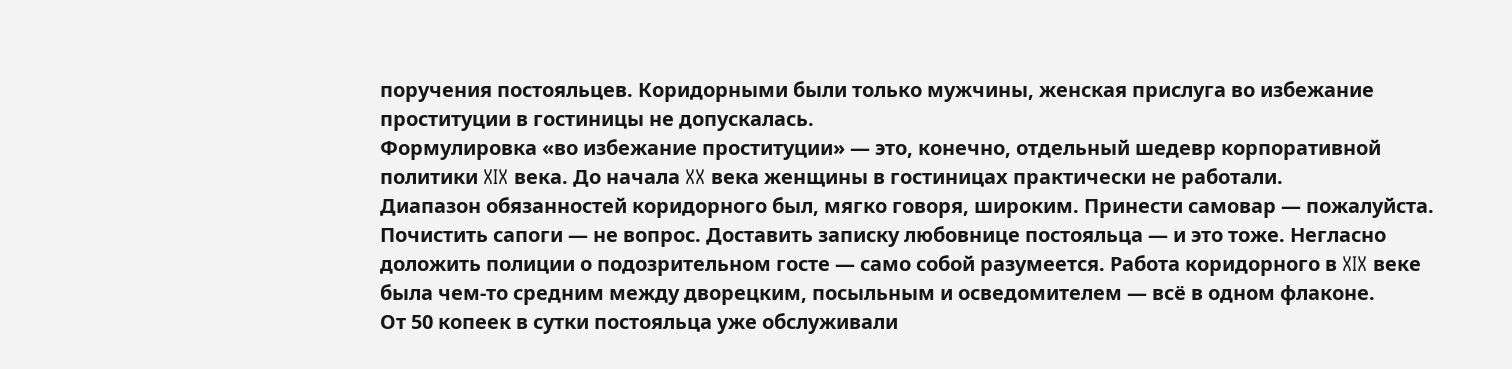поручения постояльцев. Коридорными были только мужчины, женская прислуга во избежание проституции в гостиницы не допускалась.
Формулировка «во избежание проституции» — это, конечно, отдельный шедевр корпоративной политики XIX века. До начала XX века женщины в гостиницах практически не работали.
Диапазон обязанностей коридорного был, мягко говоря, широким. Принести самовар — пожалуйста. Почистить сапоги — не вопрос. Доставить записку любовнице постояльца — и это тоже. Негласно доложить полиции о подозрительном госте — само собой разумеется. Работа коридорного в XIX веке была чем-то средним между дворецким, посыльным и осведомителем — всё в одном флаконе.
От 50 копеек в сутки постояльца уже обслуживали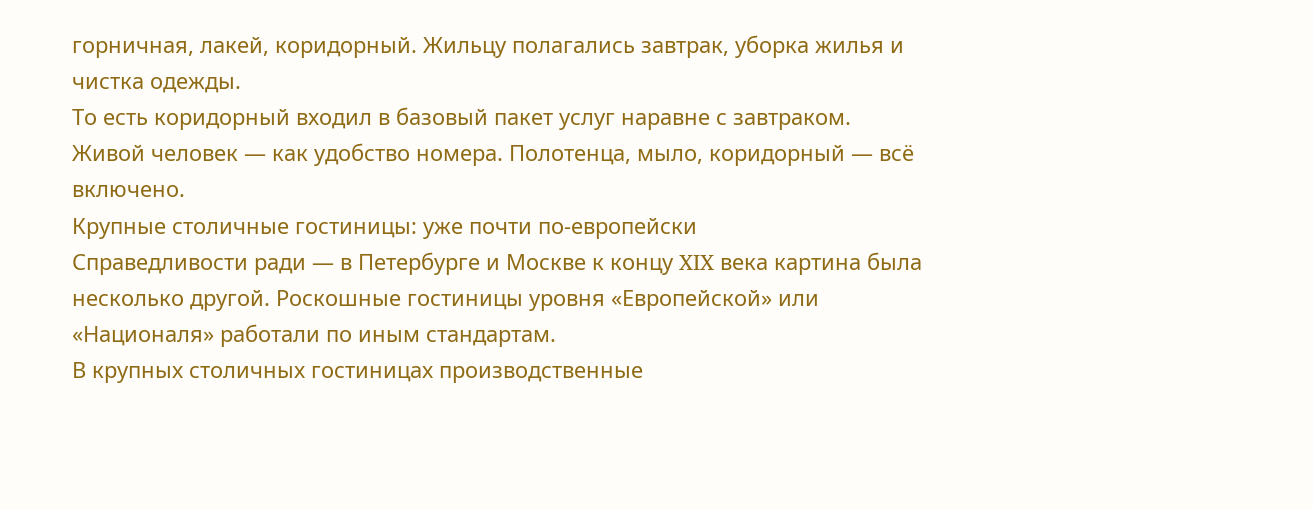горничная, лакей, коридорный. Жильцу полагались завтрак, уборка жилья и чистка одежды.
То есть коридорный входил в базовый пакет услуг наравне с завтраком. Живой человек — как удобство номера. Полотенца, мыло, коридорный — всё включено.
Крупные столичные гостиницы: уже почти по-европейски
Справедливости ради — в Петербурге и Москве к концу XIX века картина была несколько другой. Роскошные гостиницы уровня «Европейской» или «Националя» работали по иным стандартам.
В крупных столичных гостиницах производственные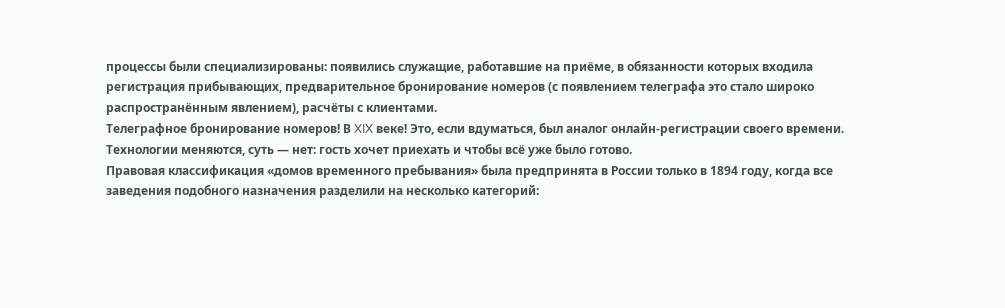процессы были специализированы: появились служащие, работавшие на приёме, в обязанности которых входила регистрация прибывающих, предварительное бронирование номеров (с появлением телеграфа это стало широко распространённым явлением), расчёты с клиентами.
Телеграфное бронирование номеров! В XIX веке! Это, если вдуматься, был аналог онлайн-регистрации своего времени. Технологии меняются, суть — нет: гость хочет приехать и чтобы всё уже было готово.
Правовая классификация «домов временного пребывания» была предпринята в России только в 1894 году, когда все заведения подобного назначения разделили на несколько категорий: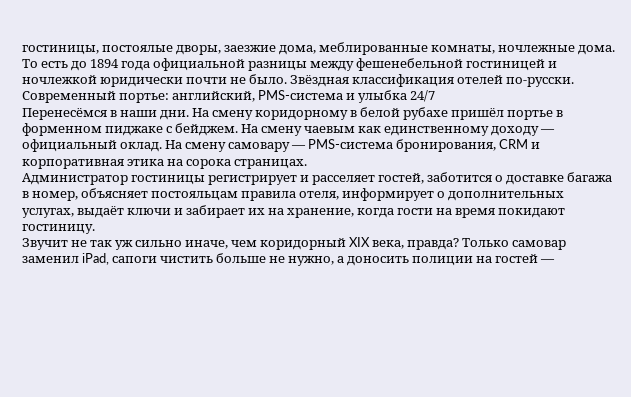гостиницы, постоялые дворы, заезжие дома, меблированные комнаты, ночлежные дома.
То есть до 1894 года официальной разницы между фешенебельной гостиницей и ночлежкой юридически почти не было. Звёздная классификация отелей по-русски.
Современный портье: английский, PMS-система и улыбка 24/7
Перенесёмся в наши дни. На смену коридорному в белой рубахе пришёл портье в форменном пиджаке с бейджем. На смену чаевым как единственному доходу — официальный оклад. На смену самовару — PMS-система бронирования, CRM и корпоративная этика на сорока страницах.
Администратор гостиницы регистрирует и расселяет гостей, заботится о доставке багажа в номер, объясняет постояльцам правила отеля, информирует о дополнительных услугах, выдаёт ключи и забирает их на хранение, когда гости на время покидают гостиницу.
Звучит не так уж сильно иначе, чем коридорный XIX века, правда? Только самовар заменил iPad, сапоги чистить больше не нужно, а доносить полиции на гостей —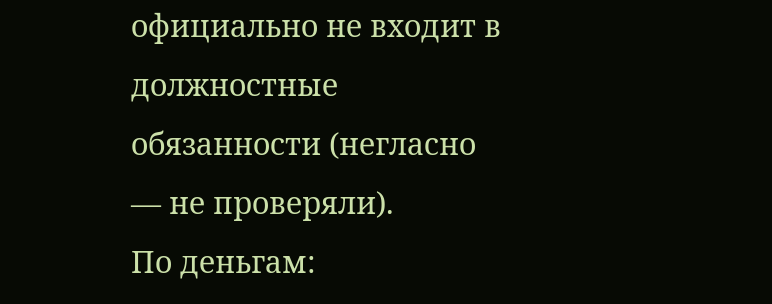официально не входит в должностные обязанности (негласно — не проверяли).
По деньгам: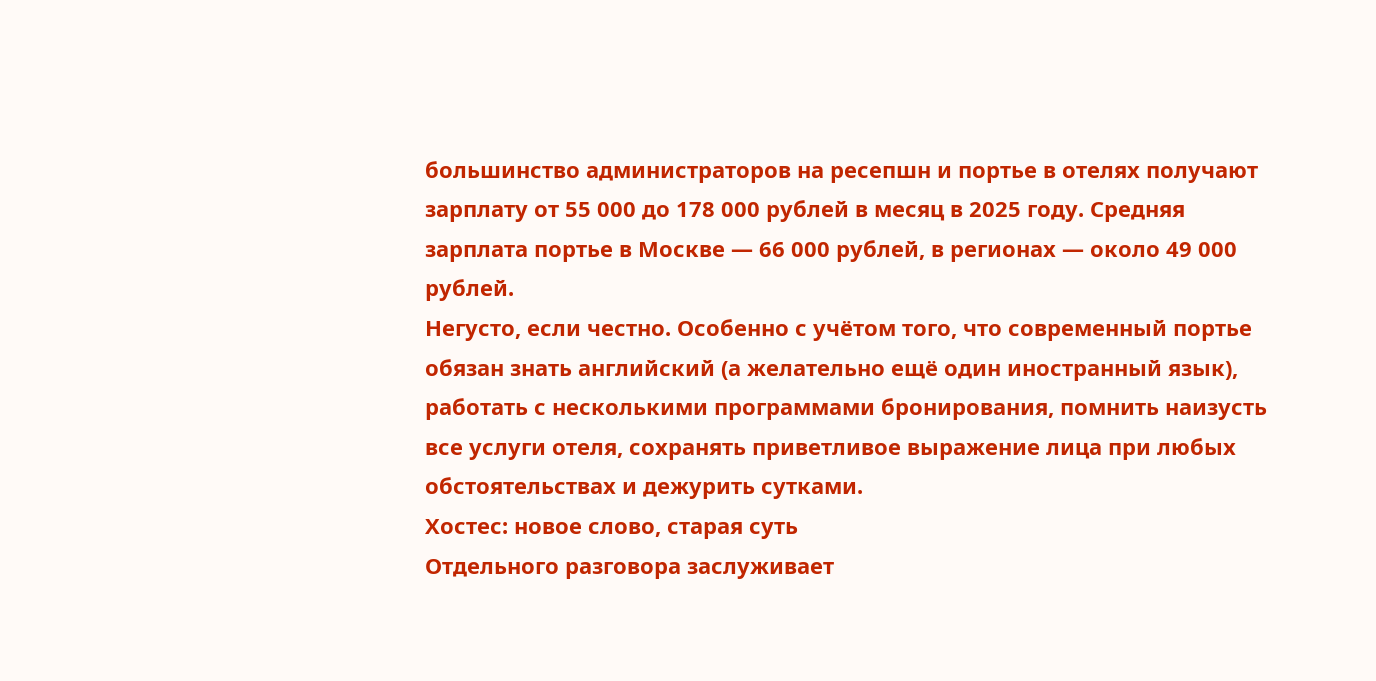большинство администраторов на ресепшн и портье в отелях получают зарплату от 55 000 до 178 000 рублей в месяц в 2025 году. Средняя зарплата портье в Москве — 66 000 рублей, в регионах — около 49 000 рублей.
Негусто, если честно. Особенно с учётом того, что современный портье обязан знать английский (а желательно ещё один иностранный язык), работать с несколькими программами бронирования, помнить наизусть все услуги отеля, сохранять приветливое выражение лица при любых обстоятельствах и дежурить сутками.
Хостес: новое слово, старая суть
Отдельного разговора заслуживает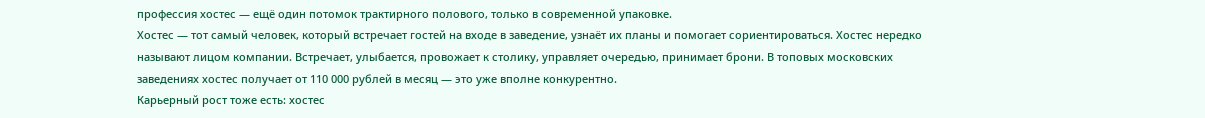профессия хостес — ещё один потомок трактирного полового, только в современной упаковке.
Хостес — тот самый человек, который встречает гостей на входе в заведение, узнаёт их планы и помогает сориентироваться. Хостес нередко называют лицом компании. Встречает, улыбается, провожает к столику, управляет очередью, принимает брони. В топовых московских заведениях хостес получает от 110 000 рублей в месяц — это уже вполне конкурентно.
Карьерный рост тоже есть: хостес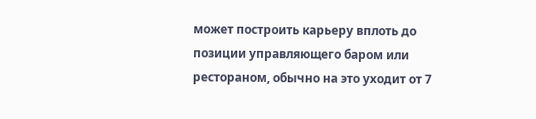может построить карьеру вплоть до позиции управляющего баром или рестораном, обычно на это уходит от 7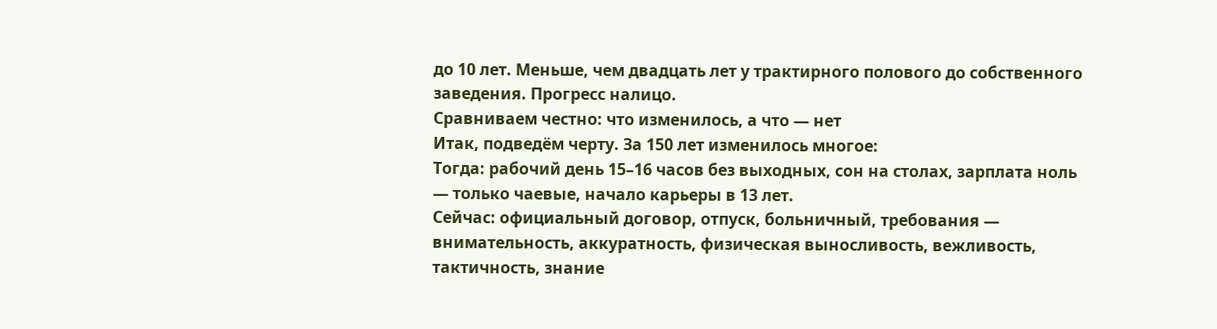до 10 лет. Меньше, чем двадцать лет у трактирного полового до собственного заведения. Прогресс налицо.
Сравниваем честно: что изменилось, а что — нет
Итак, подведём черту. За 150 лет изменилось многое:
Тогда: рабочий день 15–16 часов без выходных, сон на столах, зарплата ноль — только чаевые, начало карьеры в 13 лет.
Сейчас: официальный договор, отпуск, больничный, требования — внимательность, аккуратность, физическая выносливость, вежливость, тактичность, знание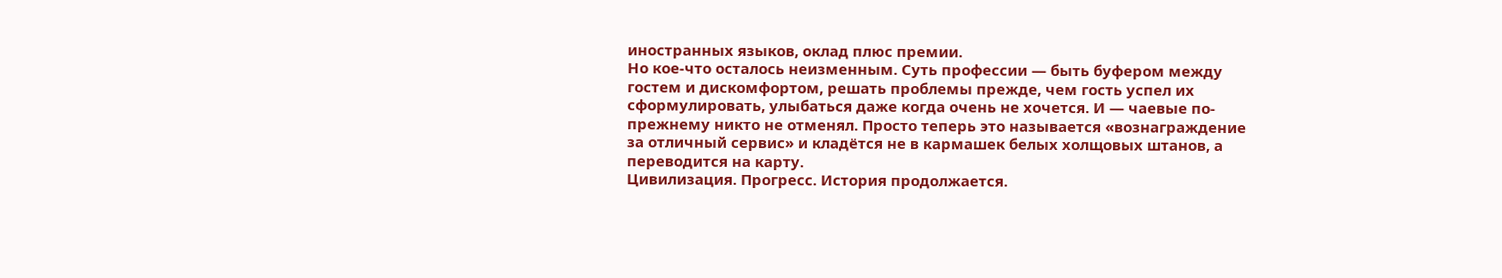иностранных языков, оклад плюс премии.
Но кое-что осталось неизменным. Суть профессии — быть буфером между гостем и дискомфортом, решать проблемы прежде, чем гость успел их сформулировать, улыбаться даже когда очень не хочется. И — чаевые по-прежнему никто не отменял. Просто теперь это называется «вознаграждение за отличный сервис» и кладётся не в кармашек белых холщовых штанов, а переводится на карту.
Цивилизация. Прогресс. История продолжается.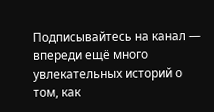Подписывайтесь на канал — впереди ещё много увлекательных историй о том, как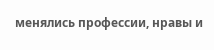менялись профессии, нравы и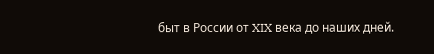быт в России от XIX века до наших дней.